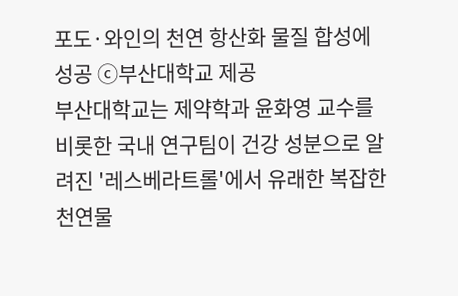포도·와인의 천연 항산화 물질 합성에 성공 ⓒ부산대학교 제공
부산대학교는 제약학과 윤화영 교수를 비롯한 국내 연구팀이 건강 성분으로 알려진 '레스베라트롤'에서 유래한 복잡한 천연물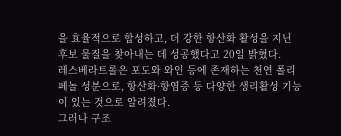을 효율적으로 합성하고, 더 강한 항산화 활성을 지닌 후보 물질을 찾아내는 데 성공했다고 20일 밝혔다.
레스베라트롤은 포도와 와인 등에 존재하는 천연 폴리페놀 성분으로, 항산화·항염증 등 다양한 생리활성 기능이 있는 것으로 알려졌다.
그러나 구조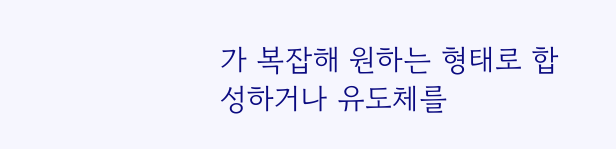가 복잡해 원하는 형태로 합성하거나 유도체를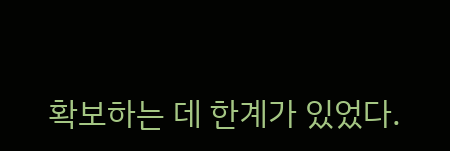확보하는 데 한계가 있었다.